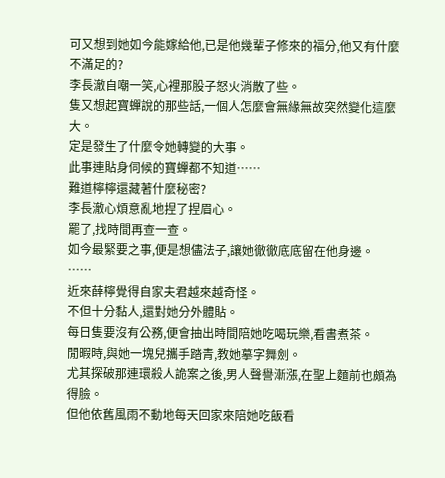可又想到她如今能嫁給他,已是他幾輩子修來的福分,他又有什麼不滿足的?
李長澈自嘲一笑,心裡那股子怒火消散了些。
隻又想起寶蟬說的那些話,一個人怎麼會無緣無故突然變化這麼大。
定是發生了什麼令她轉變的大事。
此事連貼身伺候的寶蟬都不知道……
難道檸檸還藏著什麼秘密?
李長澈心煩意亂地捏了捏眉心。
罷了,找時間再查一查。
如今最緊要之事,便是想儘法子,讓她徹徹底底留在他身邊。
……
近來薛檸覺得自家夫君越來越奇怪。
不但十分黏人,還對她分外體貼。
每日隻要沒有公務,便會抽出時間陪她吃喝玩樂,看書煮茶。
閒暇時,與她一塊兒攜手踏青,教她摹字舞劍。
尤其探破那連環殺人詭案之後,男人聲譽漸漲,在聖上麵前也頗為得臉。
但他依舊風雨不動地每天回家來陪她吃飯看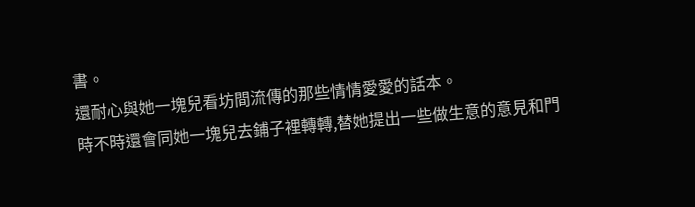書。
還耐心與她一塊兒看坊間流傳的那些情情愛愛的話本。
時不時還會同她一塊兒去鋪子裡轉轉,替她提出一些做生意的意見和門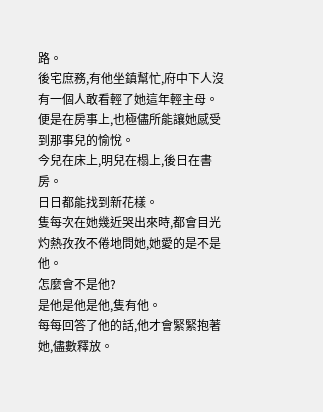路。
後宅庶務,有他坐鎮幫忙,府中下人沒有一個人敢看輕了她這年輕主母。
便是在房事上,也極儘所能讓她感受到那事兒的愉悅。
今兒在床上,明兒在榻上,後日在書房。
日日都能找到新花樣。
隻每次在她幾近哭出來時,都會目光灼熱孜孜不倦地問她,她愛的是不是他。
怎麼會不是他?
是他是他是他,隻有他。
每每回答了他的話,他才會緊緊抱著她,儘數釋放。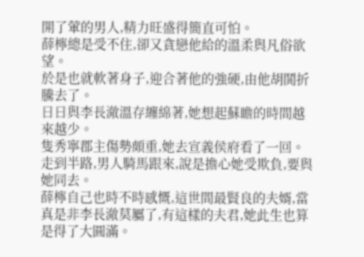開了葷的男人,精力旺盛得簡直可怕。
薛檸總是受不住,卻又貪戀他給的溫柔與凡俗欲望。
於是也就軟著身子,迎合著他的強硬,由他胡鬨折騰去了。
日日與李長澈溫存纏綿著,她想起蘇瞻的時間越來越少。
隻秀寧郡主傷勢頗重,她去宣義侯府看了一回。
走到半路,男人騎馬跟來,說是擔心她受欺負,要與她同去。
薛檸自己也時不時感慨,這世間最賢良的夫婿,當真是非李長澈莫屬了,有這樣的夫君,她此生也算是得了大圓滿。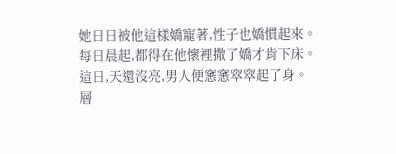她日日被他這樣嬌寵著,性子也嬌慣起來。
每日晨起,都得在他懷裡撒了嬌才肯下床。
這日,天還沒亮,男人便窸窸窣窣起了身。
層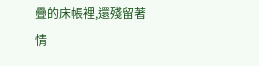疊的床帳裡,還殘留著情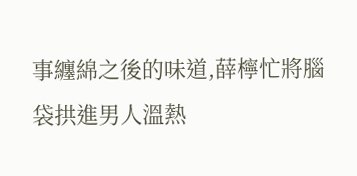事纏綿之後的味道,薛檸忙將腦袋拱進男人溫熱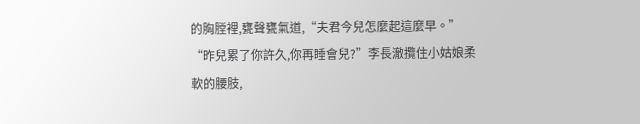的胸膛裡,甕聲甕氣道,“夫君今兒怎麼起這麼早。”
“昨兒累了你許久,你再睡會兒?”李長澈攬住小姑娘柔軟的腰肢,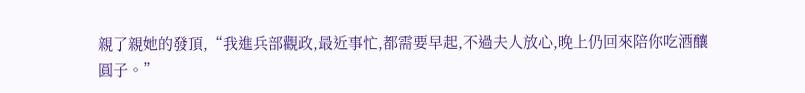親了親她的發頂,“我進兵部觀政,最近事忙,都需要早起,不過夫人放心,晚上仍回來陪你吃酒釀圓子。”